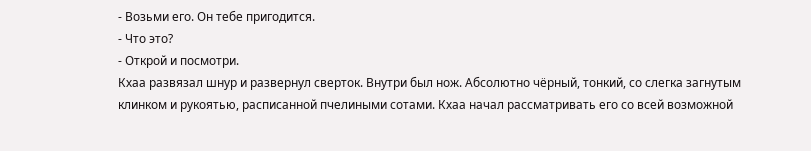- Возьми его. Он тебе пригодится.
- Что это?
- Открой и посмотри.
Кхаа развязал шнур и развернул сверток. Внутри был нож. Абсолютно чёрный, тонкий, со слегка загнутым клинком и рукоятью, расписанной пчелиными сотами. Кхаа начал рассматривать его со всей возможной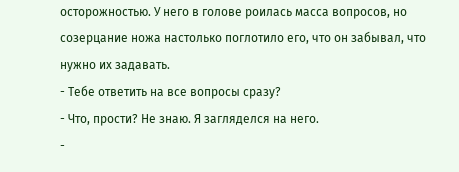осторожностью. У него в голове роилась масса вопросов, но созерцание ножа настолько поглотило его, что он забывал, что нужно их задавать.
- Тебе ответить на все вопросы сразу?
- Что, прости? Не знаю. Я загляделся на него.
-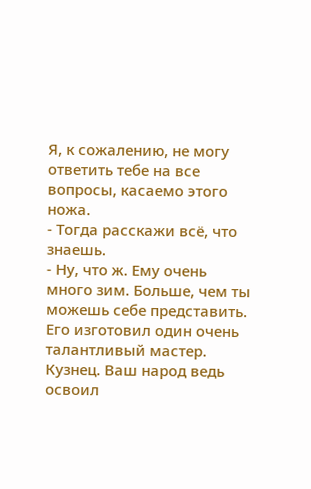Я, к сожалению, не могу ответить тебе на все вопросы, касаемо этого ножа.
- Тогда расскажи всё, что знаешь.
- Ну, что ж. Ему очень много зим. Больше, чем ты можешь себе представить. Его изготовил один очень талантливый мастер. Кузнец. Ваш народ ведь освоил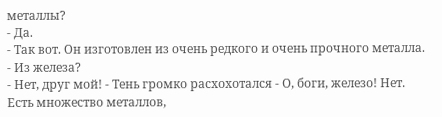металлы?
- Да.
- Так вот. Он изготовлен из очень редкого и очень прочного металла.
- Из железа?
- Нет, друг мой! - Тень громко расхохотался - О, боги, железо! Нет. Есть множество металлов,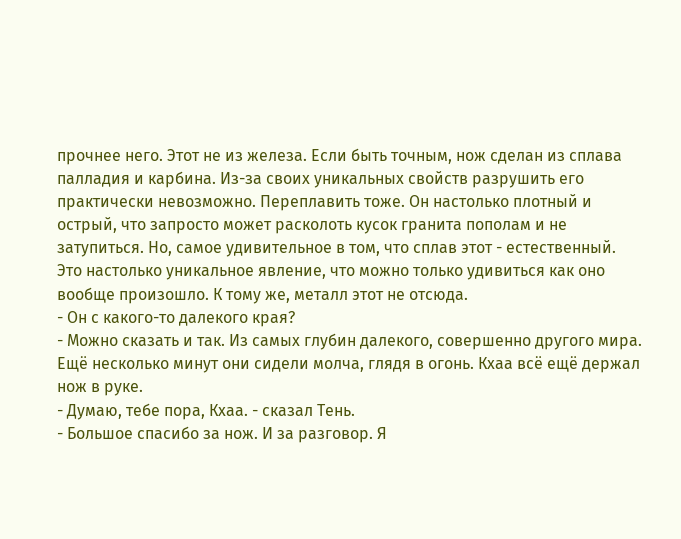прочнее него. Этот не из железа. Если быть точным, нож сделан из сплава палладия и карбина. Из-за своих уникальных свойств разрушить его практически невозможно. Переплавить тоже. Он настолько плотный и острый, что запросто может расколоть кусок гранита пополам и не затупиться. Но, самое удивительное в том, что сплав этот - естественный. Это настолько уникальное явление, что можно только удивиться как оно вообще произошло. К тому же, металл этот не отсюда.
- Он с какого-то далекого края?
- Можно сказать и так. Из самых глубин далекого, совершенно другого мира.
Ещё несколько минут они сидели молча, глядя в огонь. Кхаа всё ещё держал нож в руке.
- Думаю, тебе пора, Кхаа. - сказал Тень.
- Большое спасибо за нож. И за разговор. Я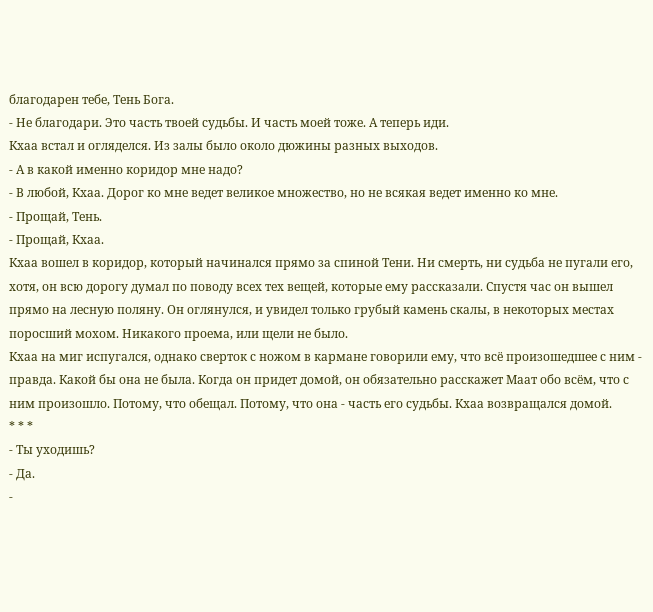благодарен тебе, Тень Бога.
- Не благодари. Это часть твоей судьбы. И часть моей тоже. А теперь иди.
Кхаа встал и огляделся. Из залы было около дюжины разных выходов.
- А в какой именно коридор мне надо?
- В любой, Кхаа. Дорог ко мне ведет великое множество, но не всякая ведет именно ко мне.
- Прощай, Тень.
- Прощай, Кхаа.
Кхаа вошел в коридор, который начинался прямо за спиной Тени. Ни смерть, ни судьба не пугали его, хотя, он всю дорогу думал по поводу всех тех вещей, которые ему рассказали. Спустя час он вышел прямо на лесную поляну. Он оглянулся, и увидел только грубый камень скалы, в некоторых местах поросший мохом. Никакого проема, или щели не было.
Кхаа на миг испугался, однако сверток с ножом в кармане говорили ему, что всё произошедшее с ним - правда. Какой бы она не была. Когда он придет домой, он обязательно расскажет Маат обо всём, что с ним произошло. Потому, что обещал. Потому, что она - часть его судьбы. Кхаа возвращался домой.
* * *
- Ты уходишь?
- Да.
-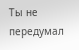Ты не передумал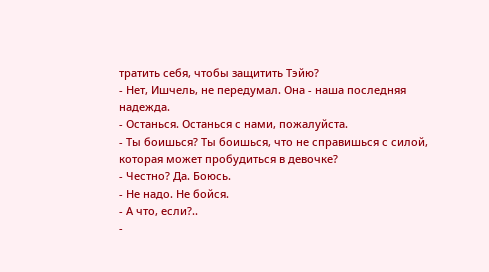тратить себя, чтобы защитить Тэйю?
- Нет, Ишчель, не передумал. Она - наша последняя надежда.
- Останься. Останься с нами, пожалуйста.
- Ты боишься? Ты боишься, что не справишься с силой, которая может пробудиться в девочке?
- Честно? Да. Боюсь.
- Не надо. Не бойся.
- А что, если?..
-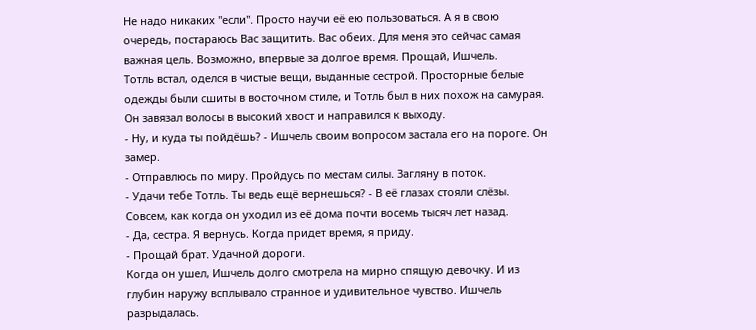Не надо никаких "если". Просто научи её ею пользоваться. А я в свою очередь, постараюсь Вас защитить. Вас обеих. Для меня это сейчас самая важная цель. Возможно, впервые за долгое время. Прощай, Ишчель.
Тотль встал, оделся в чистые вещи, выданные сестрой. Просторные белые одежды были сшиты в восточном стиле, и Тотль был в них похож на самурая. Он завязал волосы в высокий хвост и направился к выходу.
- Ну, и куда ты пойдёшь? - Ишчель своим вопросом застала его на пороге. Он замер.
- Отправлюсь по миру. Пройдусь по местам силы. Загляну в поток.
- Удачи тебе Тотль. Ты ведь ещё вернешься? - В её глазах стояли слёзы. Совсем, как когда он уходил из её дома почти восемь тысяч лет назад.
- Да, сестра. Я вернусь. Когда придет время, я приду.
- Прощай брат. Удачной дороги.
Когда он ушел, Ишчель долго смотрела на мирно спящую девочку. И из глубин наружу всплывало странное и удивительное чувство. Ишчель разрыдалась.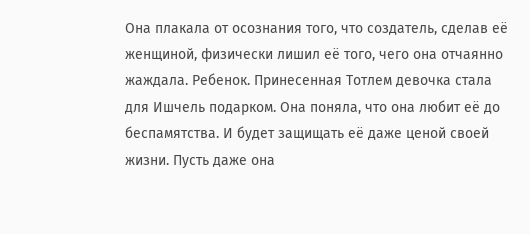Она плакала от осознания того, что создатель, сделав её женщиной, физически лишил её того, чего она отчаянно жаждала. Ребенок. Принесенная Тотлем девочка стала для Ишчель подарком. Она поняла, что она любит её до беспамятства. И будет защищать её даже ценой своей жизни. Пусть даже она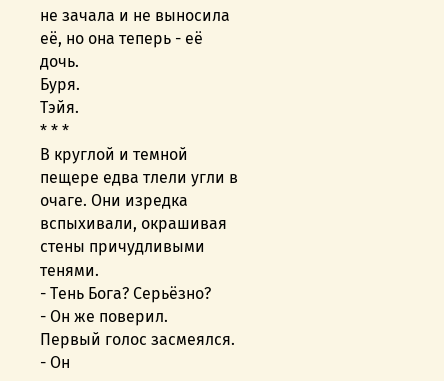не зачала и не выносила её, но она теперь - её дочь.
Буря.
Тэйя.
* * *
В круглой и темной пещере едва тлели угли в очаге. Они изредка вспыхивали, окрашивая стены причудливыми тенями.
- Тень Бога? Серьёзно?
- Он же поверил.
Первый голос засмеялся.
- Он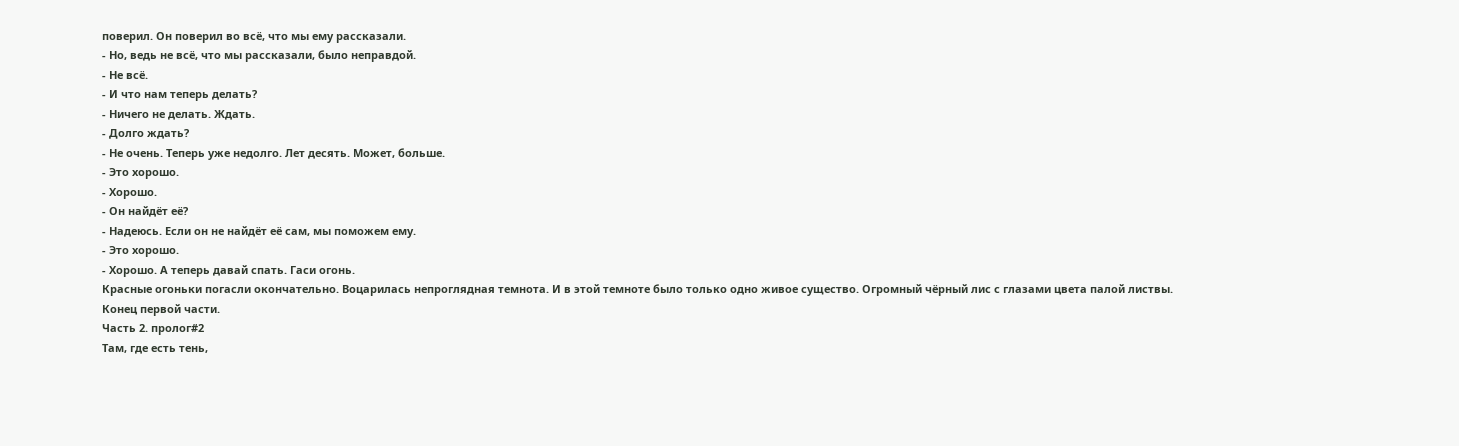поверил. Он поверил во всё, что мы ему рассказали.
- Но, ведь не всё, что мы рассказали, было неправдой.
- Не всё.
- И что нам теперь делать?
- Ничего не делать. Ждать.
- Долго ждать?
- Не очень. Теперь уже недолго. Лет десять. Может, больше.
- Это хорошо.
- Хорошо.
- Он найдёт её?
- Надеюсь. Если он не найдёт её сам, мы поможем ему.
- Это хорошо.
- Хорошо. А теперь давай спать. Гаси огонь.
Красные огоньки погасли окончательно. Воцарилась непроглядная темнота. И в этой темноте было только одно живое существо. Огромный чёрный лис с глазами цвета палой листвы.
Конец первой части.
Часть 2. пролог#2
Там, где есть тень,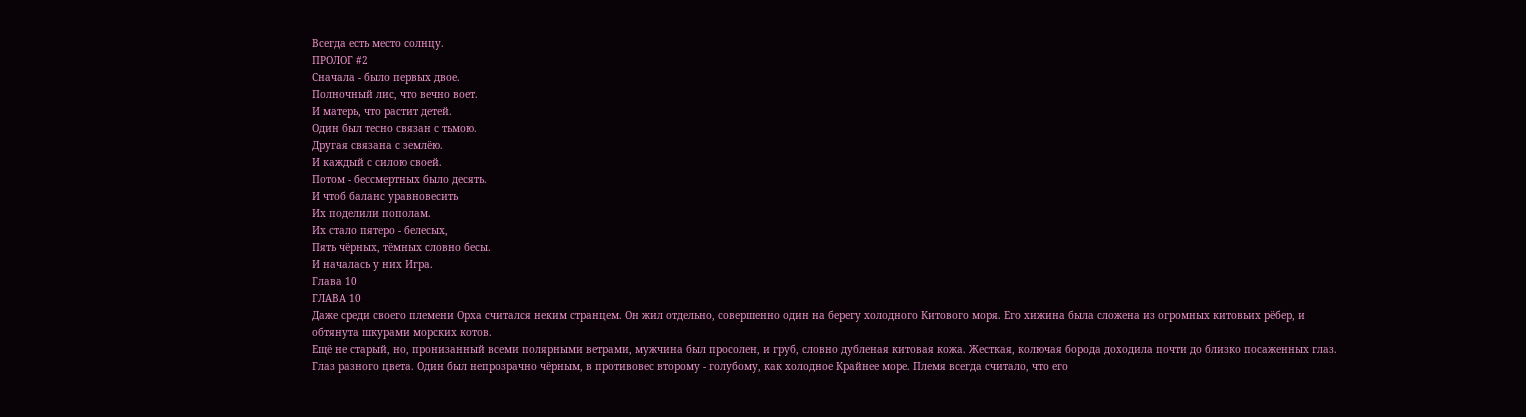Всегда есть место солнцу.
ПРОЛОГ #2
Сначала - было первых двое.
Полночный лис, что вечно воет.
И матерь, что растит детей.
Один был тесно связан с тьмою.
Другая связана с землёю.
И каждый с силою своей.
Потом - бессмертных было десять.
И чтоб баланс уравновесить
Их поделили пополам.
Их стало пятеро - белесых,
Пять чёрных, тёмных словно бесы.
И началась у них Игра.
Глава 10
ГЛАВА 10
Даже среди своего племени Орха считался неким странцем. Он жил отдельно, совершенно один на берегу холодного Китового моря. Его хижина была сложена из огромных китовьих рёбер, и обтянута шкурами морских котов.
Ещё не старый, но, пронизанный всеми полярными ветрами, мужчина был просолен, и груб, словно дубленая китовая кожа. Жесткая, колючая борода доходила почти до близко посаженных глаз. Глаз разного цвета. Один был непрозрачно чёрным, в противовес второму - голубому, как холодное Крайнее море. Племя всегда считало, что его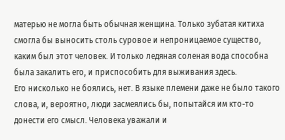матерью не могла быть обычная женщина. Только зубатая китиха смогла бы выносить столь суровое и непроницаемое существо, каким был этот человек. И только ледяная соленая вода способна была закалить его, и приспособить для выживания здесь.
Его нисколько не боялись, нет. В языке племени даже не было такого слова, и, вероятно, люди засмеялись бы, попытайся им кто-то донести его смысл. Человека уважали и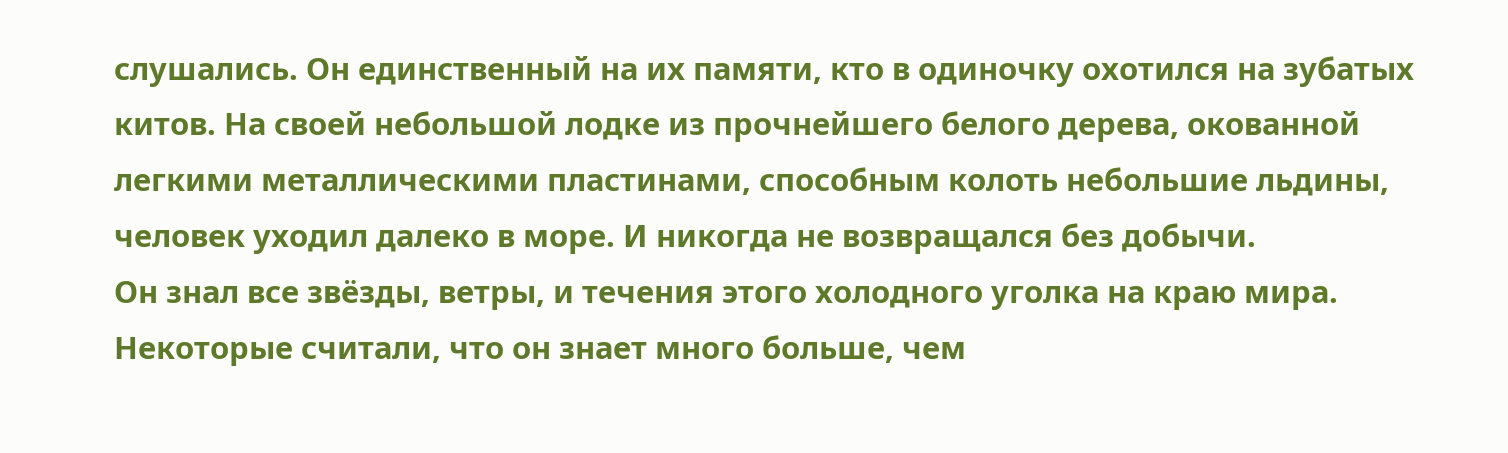слушались. Он единственный на их памяти, кто в одиночку охотился на зубатых китов. На своей небольшой лодке из прочнейшего белого дерева, окованной легкими металлическими пластинами, способным колоть небольшие льдины, человек уходил далеко в море. И никогда не возвращался без добычи.
Он знал все звёзды, ветры, и течения этого холодного уголка на краю мира. Некоторые считали, что он знает много больше, чем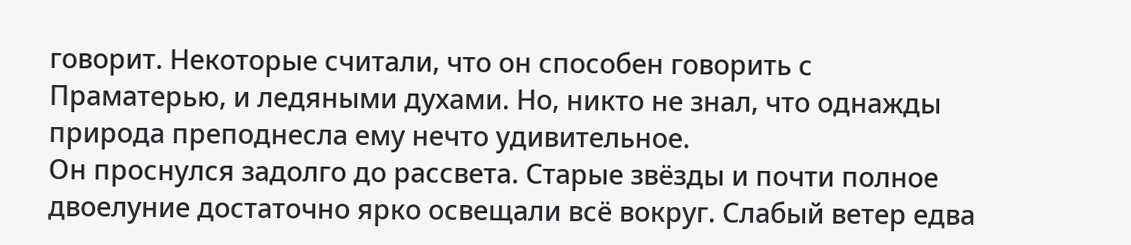говорит. Некоторые считали, что он способен говорить с Праматерью, и ледяными духами. Но, никто не знал, что однажды природа преподнесла ему нечто удивительное.
Он проснулся задолго до рассвета. Старые звёзды и почти полное двоелуние достаточно ярко освещали всё вокруг. Слабый ветер едва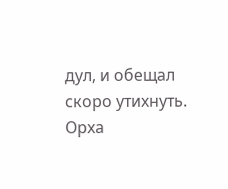дул, и обещал скоро утихнуть. Орха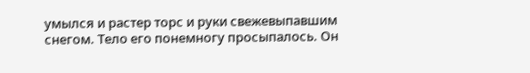умылся и растер торс и руки свежевыпавшим снегом. Тело его понемногу просыпалось. Он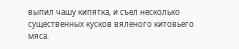выпил чашу кипятка, и съел несколько существенных кусков вяленого китовьего мяса.